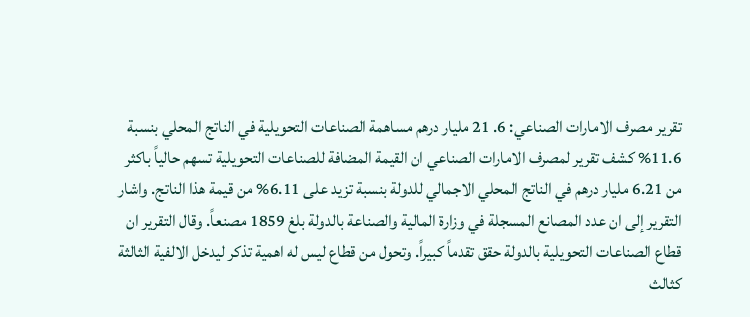تقرير مصرف الامارات الصناعي: 6. 21 مليار درهم مساهمة الصناعات التحويلية في الناتج المحلي بنسبة 11.6% كشف تقرير لمصرف الامارات الصناعي ان القيمة المضافة للصناعات التحويلية تسهم حالياً باكثر من 6.21 مليار درهم في الناتج المحلي الاجمالي للدولة بنسبة تزيد على 6.11% من قيمة هذا الناتج. واشار التقرير إلى ان عدد المصانع المسجلة في وزارة المالية والصناعة بالدولة بلغ 1859 مصنعاً. وقال التقرير ان قطاع الصناعات التحويلية بالدولة حقق تقدماً كبيراً. وتحول من قطاع ليس له اهمية تذكر ليدخل الالفية الثالثة كثالث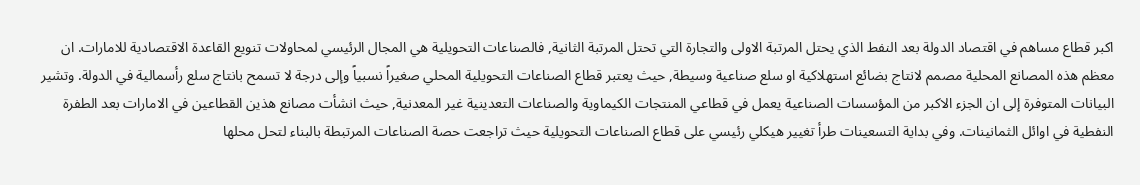اكبر قطاع مساهم في اقتصاد الدولة بعد النفط الذي يحتل المرتبة الاولى والتجارة التي تحتل المرتبة الثانية, فالصناعات التحويلية هي المجال الرئيسي لمحاولات تنويع القاعدة الاقتصادية للامارات. ان معظم هذه المصانع المحلية مصمم لانتاج بضائع استهلاكية او سلع صناعية وسيطة, حيث يعتبر قطاع الصناعات التحويلية المحلي صغيراً نسبياً وإلى درجة لا تسمح بانتاج سلع رأسمالية في الدولة. وتشير البيانات المتوفرة إلى ان الجزء الاكبر من المؤسسات الصناعية يعمل في قطاعي المنتجات الكيماوية والصناعات التعدينية غير المعدنية, حيث انشأت مصانع هذين القطاعين في الامارات بعد الطفرة النفطية في اوائل الثمانينات. وفي بداية التسعينات طرأ تغيير هيكلي رئيسي على قطاع الصناعات التحويلية حيث تراجعت حصة الصناعات المرتبطة بالبناء لتحل محلها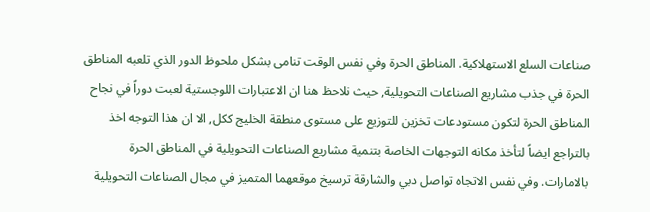صناعات السلع الاستهلاكية. المناطق الحرة وفي نفس الوقت تنامى بشكل ملحوظ الدور الذي تلعبه المناطق الحرة في جذب مشاريع الصناعات التحويلية, حيث نلاحظ هنا ان الاعتبارات اللوجستية لعبت دوراً في نجاح المناطق الحرة لتكون مستودعات تخزين للتوزيع على مستوى منطقة الخليج ككل, الا ان هذا التوجه اخذ بالتراجع ايضاً لتأخذ مكانه التوجهات الخاصة بتنمية مشاريع الصناعات التحويلية في المناطق الحرة بالامارات. وفي نفس الاتجاه تواصل دبي والشارقة ترسيخ موقعهما المتميز في مجال الصناعات التحويلية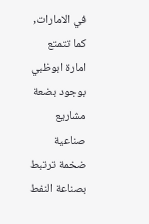في الامارات, كما تتمتع امارة ابوظبي بوجود بضعة مشاريع صناعية ضخمة ترتبط بصناعة النفط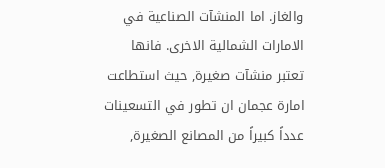والغاز. اما المنشآت الصناعية في الامارات الشمالية الاخرى. فانها تعتبر منشآت صغيرة, حيث استطاعت امارة عجمان ان تطور في التسعينات عدداً كبيراً من المصانع الصغيرة,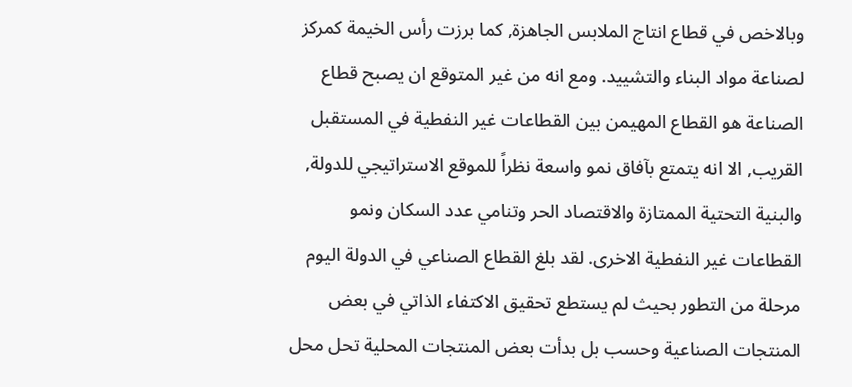وبالاخص في قطاع انتاج الملابس الجاهزة, كما برزت رأس الخيمة كمركز لصناعة مواد البناء والتشييد. ومع انه من غير المتوقع ان يصبح قطاع الصناعة هو القطاع المهيمن بين القطاعات غير النفطية في المستقبل القريب, الا انه يتمتع بآفاق نمو واسعة نظراً للموقع الاستراتيجي للدولة, والبنية التحتية الممتازة والاقتصاد الحر وتنامي عدد السكان ونمو القطاعات غير النفطية الاخرى. لقد بلغ القطاع الصناعي في الدولة اليوم مرحلة من التطور بحيث لم يستطع تحقيق الاكتفاء الذاتي في بعض المنتجات الصناعية وحسب بل بدأت بعض المنتجات المحلية تحل محل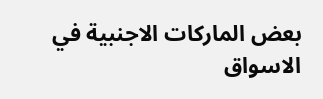بعض الماركات الاجنبية في الاسواق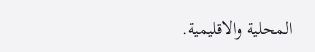المحلية والاقليمية.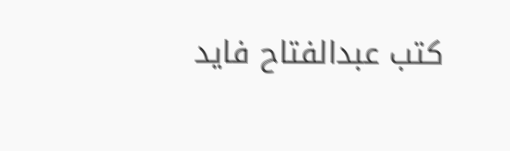كتب عبدالفتاح فايد